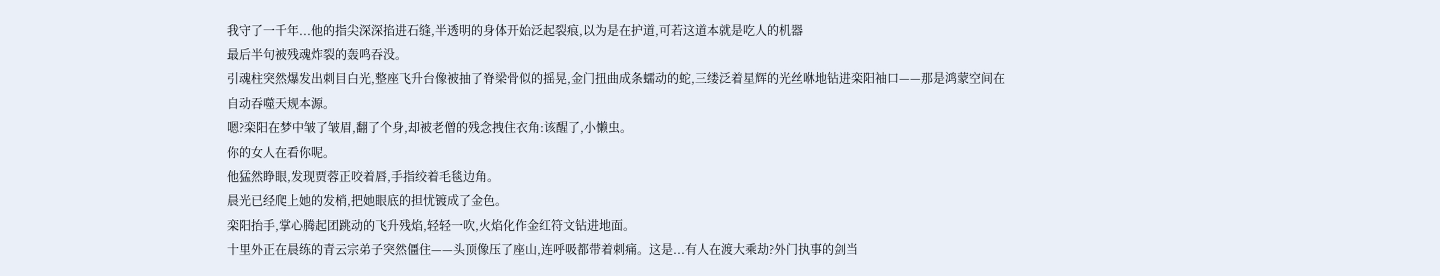我守了一千年...他的指尖深深掐进石缝,半透明的身体开始泛起裂痕,以为是在护道,可若这道本就是吃人的机器
最后半句被残魂炸裂的轰鸣吞没。
引魂柱突然爆发出刺目白光,整座飞升台像被抽了脊梁骨似的摇晃,金门扭曲成条蠕动的蛇,三缕泛着星辉的光丝咻地钻进栾阳袖口——那是鸿蒙空间在自动吞噬天规本源。
嗯?栾阳在梦中皱了皱眉,翻了个身,却被老僧的残念拽住衣角:该醒了,小懒虫。
你的女人在看你呢。
他猛然睁眼,发现贾蓉正咬着唇,手指绞着毛毯边角。
晨光已经爬上她的发梢,把她眼底的担忧镀成了金色。
栾阳抬手,掌心腾起团跳动的飞升残焰,轻轻一吹,火焰化作金红符文钻进地面。
十里外正在晨练的青云宗弟子突然僵住——头顶像压了座山,连呼吸都带着刺痛。这是...有人在渡大乘劫?外门执事的剑当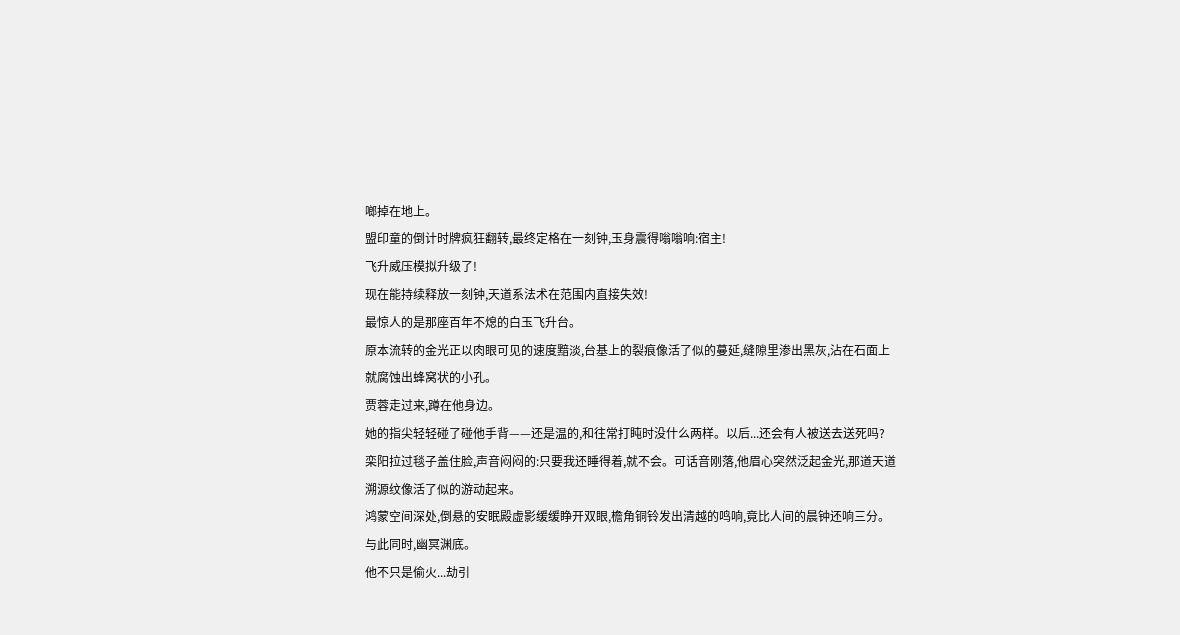啷掉在地上。
盟印童的倒计时牌疯狂翻转,最终定格在一刻钟,玉身震得嗡嗡响:宿主!
飞升威压模拟升级了!
现在能持续释放一刻钟,天道系法术在范围内直接失效!
最惊人的是那座百年不熄的白玉飞升台。
原本流转的金光正以肉眼可见的速度黯淡,台基上的裂痕像活了似的蔓延,缝隙里渗出黑灰,沾在石面上就腐蚀出蜂窝状的小孔。
贾蓉走过来,蹲在他身边。
她的指尖轻轻碰了碰他手背——还是温的,和往常打盹时没什么两样。以后...还会有人被送去送死吗?
栾阳拉过毯子盖住脸,声音闷闷的:只要我还睡得着,就不会。可话音刚落,他眉心突然泛起金光,那道天道溯源纹像活了似的游动起来。
鸿蒙空间深处,倒悬的安眠殿虚影缓缓睁开双眼,檐角铜铃发出清越的鸣响,竟比人间的晨钟还响三分。
与此同时,幽冥渊底。
他不只是偷火...劫引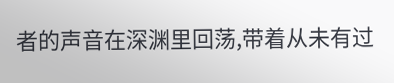者的声音在深渊里回荡,带着从未有过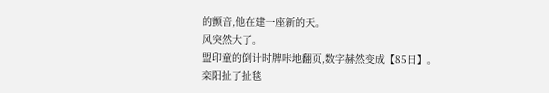的颤音,他在建一座新的天。
风突然大了。
盟印童的倒计时牌咔地翻页,数字赫然变成【85日】。
栾阳扯了扯毯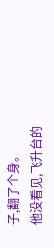子,翻了个身。
他没看见,飞升台的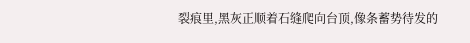裂痕里,黑灰正顺着石缝爬向台顶,像条蓄势待发的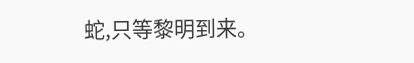蛇,只等黎明到来。